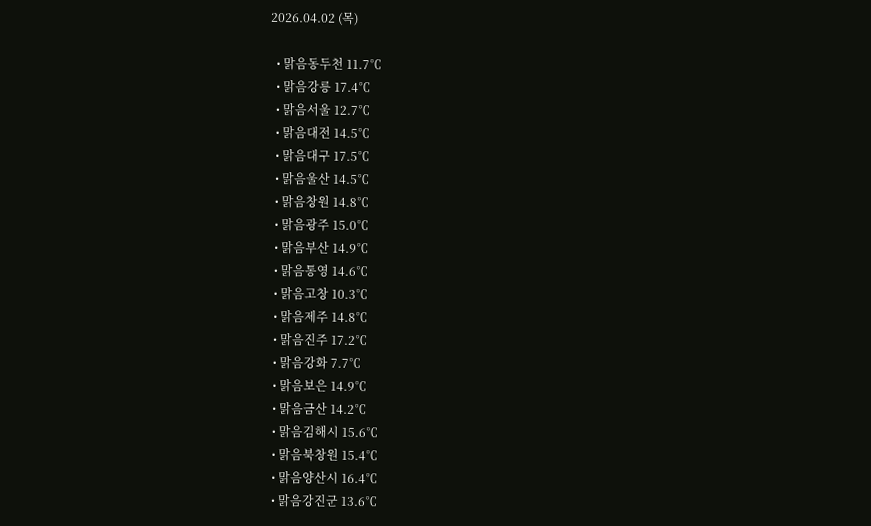2026.04.02 (목)

  • 맑음동두천 11.7℃
  • 맑음강릉 17.4℃
  • 맑음서울 12.7℃
  • 맑음대전 14.5℃
  • 맑음대구 17.5℃
  • 맑음울산 14.5℃
  • 맑음창원 14.8℃
  • 맑음광주 15.0℃
  • 맑음부산 14.9℃
  • 맑음통영 14.6℃
  • 맑음고창 10.3℃
  • 맑음제주 14.8℃
  • 맑음진주 17.2℃
  • 맑음강화 7.7℃
  • 맑음보은 14.9℃
  • 맑음금산 14.2℃
  • 맑음김해시 15.6℃
  • 맑음북창원 15.4℃
  • 맑음양산시 16.4℃
  • 맑음강진군 13.6℃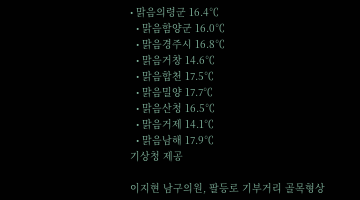• 맑음의령군 16.4℃
  • 맑음함양군 16.0℃
  • 맑음경주시 16.8℃
  • 맑음거창 14.6℃
  • 맑음합천 17.5℃
  • 맑음밀양 17.7℃
  • 맑음산청 16.5℃
  • 맑음거제 14.1℃
  • 맑음남해 17.9℃
기상청 제공

이지현 남구의원, 팔등로 기부거리 골목형상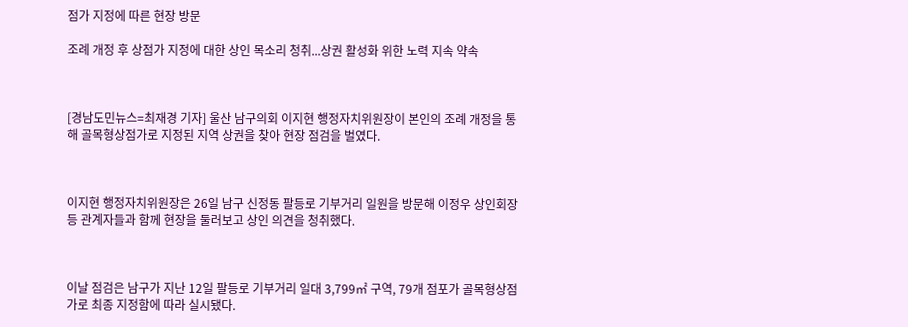점가 지정에 따른 현장 방문

조례 개정 후 상점가 지정에 대한 상인 목소리 청취...상권 활성화 위한 노력 지속 약속



[경남도민뉴스=최재경 기자] 울산 남구의회 이지현 행정자치위원장이 본인의 조례 개정을 통해 골목형상점가로 지정된 지역 상권을 찾아 현장 점검을 벌였다.



이지현 행정자치위원장은 26일 남구 신정동 팔등로 기부거리 일원을 방문해 이정우 상인회장 등 관계자들과 함께 현장을 둘러보고 상인 의견을 청취했다.



이날 점검은 남구가 지난 12일 팔등로 기부거리 일대 3,799㎡ 구역, 79개 점포가 골목형상점가로 최종 지정함에 따라 실시됐다.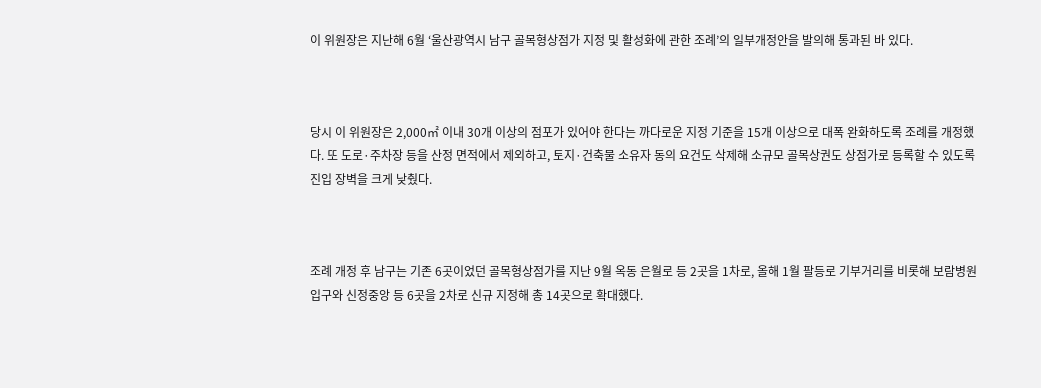이 위원장은 지난해 6월 ‘울산광역시 남구 골목형상점가 지정 및 활성화에 관한 조례’의 일부개정안을 발의해 통과된 바 있다.



당시 이 위원장은 2,000㎡ 이내 30개 이상의 점포가 있어야 한다는 까다로운 지정 기준을 15개 이상으로 대폭 완화하도록 조례를 개정했다. 또 도로·주차장 등을 산정 면적에서 제외하고, 토지·건축물 소유자 동의 요건도 삭제해 소규모 골목상권도 상점가로 등록할 수 있도록 진입 장벽을 크게 낮췄다.



조례 개정 후 남구는 기존 6곳이었던 골목형상점가를 지난 9월 옥동 은월로 등 2곳을 1차로, 올해 1월 팔등로 기부거리를 비롯해 보람병원 입구와 신정중앙 등 6곳을 2차로 신규 지정해 총 14곳으로 확대했다.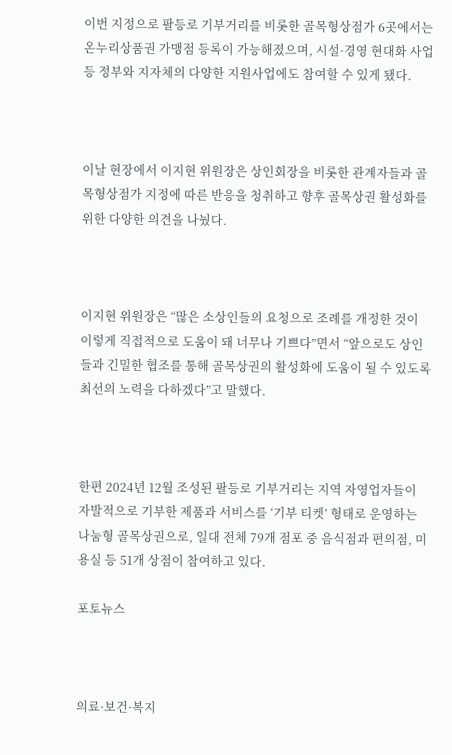이번 지정으로 팔등로 기부거리를 비롯한 골목형상점가 6곳에서는 온누리상품권 가맹점 등록이 가능해졌으며, 시설·경영 현대화 사업 등 정부와 지자체의 다양한 지원사업에도 참여할 수 있게 됐다.



이날 현장에서 이지현 위원장은 상인회장을 비롯한 관계자들과 골목형상점가 지정에 따른 반응을 청취하고 향후 골목상권 활성화를 위한 다양한 의견을 나눴다.



이지현 위원장은 “많은 소상인들의 요청으로 조례를 개정한 것이 이렇게 직접적으로 도움이 돼 너무나 기쁘다”면서 “앞으로도 상인들과 긴밀한 협조를 통해 골목상권의 활성화에 도움이 될 수 있도록 최선의 노력을 다하겠다”고 말했다.



한편 2024년 12월 조성된 팔등로 기부거리는 지역 자영업자들이 자발적으로 기부한 제품과 서비스를 ‘기부 티켓’ 형태로 운영하는 나눔형 골목상권으로, 일대 전체 79개 점포 중 음식점과 편의점, 미용실 등 51개 상점이 참여하고 있다.

포토뉴스



의료·보건·복지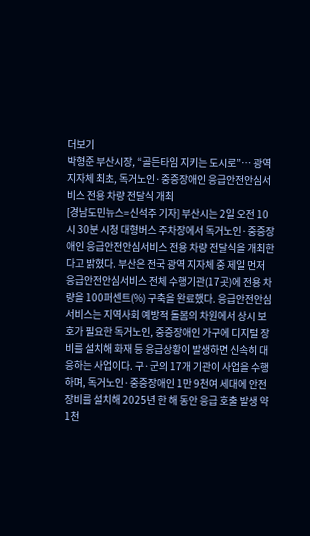더보기
박형준 부산시장, “골든타임 지키는 도시로”… 광역 지자체 최초, 독거노인·중증장애인 응급안전안심서비스 전용 차량 전달식 개최
[경남도민뉴스=신석주 기자] 부산시는 2일 오전 10시 30분 시청 대형버스 주차장에서 독거노인·중증장애인 응급안전안심서비스 전용 차량 전달식을 개최한다고 밝혔다. 부산은 전국 광역 지자체 중 제일 먼저 응급안전안심서비스 전체 수행기관(17곳)에 전용 차량을 100퍼센트(%) 구축을 완료했다. 응급안전안심서비스는 지역사회 예방적 돌봄의 차원에서 상시 보호가 필요한 독거노인, 중증장애인 가구에 디지털 장비를 설치해 화재 등 응급상황이 발생하면 신속히 대응하는 사업이다. 구·군의 17개 기관이 사업을 수행하며, 독거노인·중증장애인 1만 9천여 세대에 안전장비를 설치해 2025년 한 해 동안 응급 호출 발생 약 1천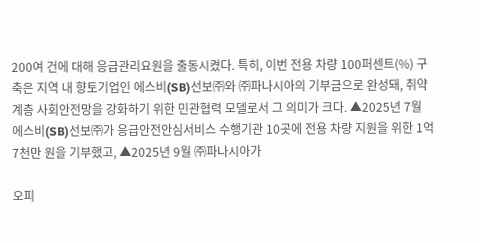200여 건에 대해 응급관리요원을 출동시켰다. 특히, 이번 전용 차량 100퍼센트(%) 구축은 지역 내 향토기업인 에스비(SB)선보㈜와 ㈜파나시아의 기부금으로 완성돼, 취약계층 사회안전망을 강화하기 위한 민관협력 모델로서 그 의미가 크다. ▲2025년 7월 에스비(SB)선보㈜가 응급안전안심서비스 수행기관 10곳에 전용 차량 지원을 위한 1억 7천만 원을 기부했고, ▲2025년 9월 ㈜파나시아가

오피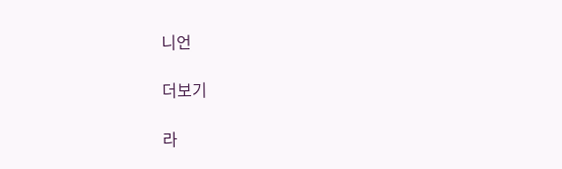니언

더보기

라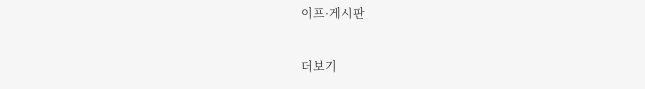이프·게시판

더보기